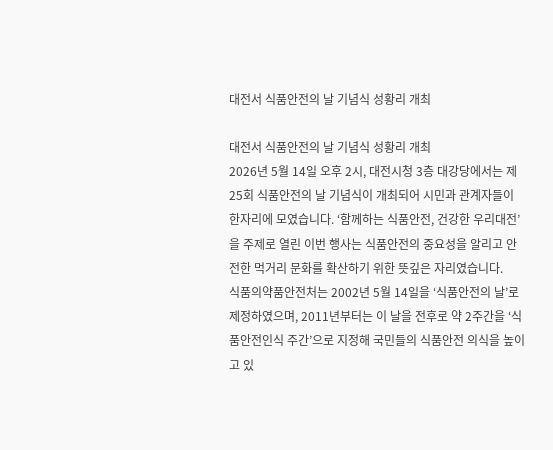대전서 식품안전의 날 기념식 성황리 개최

대전서 식품안전의 날 기념식 성황리 개최
2026년 5월 14일 오후 2시, 대전시청 3층 대강당에서는 제25회 식품안전의 날 기념식이 개최되어 시민과 관계자들이 한자리에 모였습니다. ‘함께하는 식품안전, 건강한 우리대전’을 주제로 열린 이번 행사는 식품안전의 중요성을 알리고 안전한 먹거리 문화를 확산하기 위한 뜻깊은 자리였습니다.
식품의약품안전처는 2002년 5월 14일을 ‘식품안전의 날’로 제정하였으며, 2011년부터는 이 날을 전후로 약 2주간을 ‘식품안전인식 주간’으로 지정해 국민들의 식품안전 의식을 높이고 있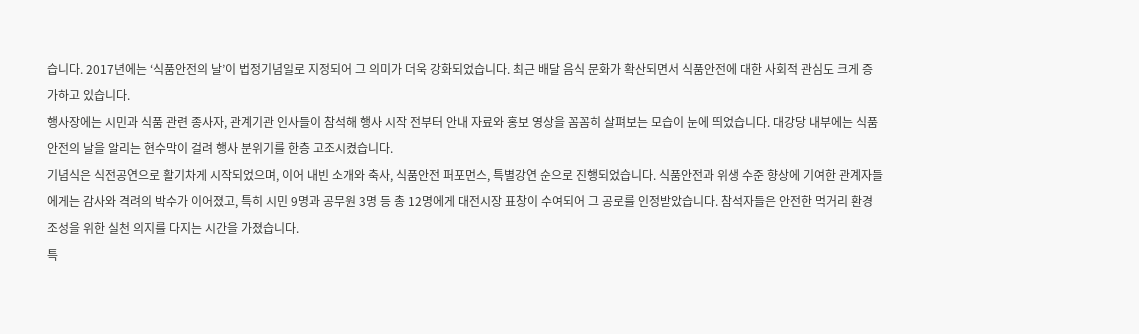습니다. 2017년에는 ‘식품안전의 날’이 법정기념일로 지정되어 그 의미가 더욱 강화되었습니다. 최근 배달 음식 문화가 확산되면서 식품안전에 대한 사회적 관심도 크게 증가하고 있습니다.
행사장에는 시민과 식품 관련 종사자, 관계기관 인사들이 참석해 행사 시작 전부터 안내 자료와 홍보 영상을 꼼꼼히 살펴보는 모습이 눈에 띄었습니다. 대강당 내부에는 식품안전의 날을 알리는 현수막이 걸려 행사 분위기를 한층 고조시켰습니다.
기념식은 식전공연으로 활기차게 시작되었으며, 이어 내빈 소개와 축사, 식품안전 퍼포먼스, 특별강연 순으로 진행되었습니다. 식품안전과 위생 수준 향상에 기여한 관계자들에게는 감사와 격려의 박수가 이어졌고, 특히 시민 9명과 공무원 3명 등 총 12명에게 대전시장 표창이 수여되어 그 공로를 인정받았습니다. 참석자들은 안전한 먹거리 환경 조성을 위한 실천 의지를 다지는 시간을 가졌습니다.
특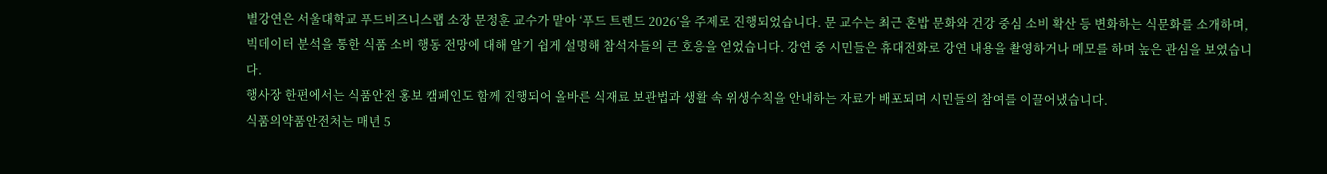별강연은 서울대학교 푸드비즈니스랩 소장 문정훈 교수가 맡아 ‘푸드 트렌드 2026’을 주제로 진행되었습니다. 문 교수는 최근 혼밥 문화와 건강 중심 소비 확산 등 변화하는 식문화를 소개하며, 빅데이터 분석을 통한 식품 소비 행동 전망에 대해 알기 쉽게 설명해 참석자들의 큰 호응을 얻었습니다. 강연 중 시민들은 휴대전화로 강연 내용을 촬영하거나 메모를 하며 높은 관심을 보였습니다.
행사장 한편에서는 식품안전 홍보 캠페인도 함께 진행되어 올바른 식재료 보관법과 생활 속 위생수칙을 안내하는 자료가 배포되며 시민들의 참여를 이끌어냈습니다.
식품의약품안전처는 매년 5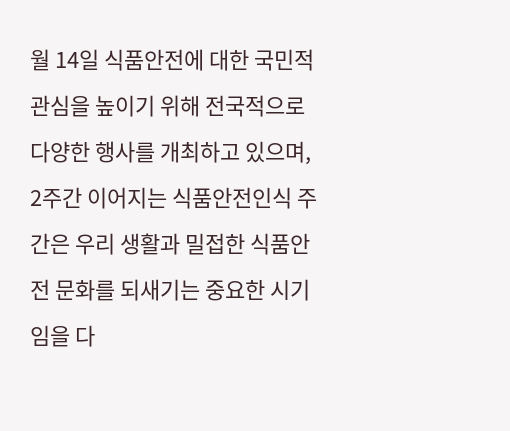월 14일 식품안전에 대한 국민적 관심을 높이기 위해 전국적으로 다양한 행사를 개최하고 있으며, 2주간 이어지는 식품안전인식 주간은 우리 생활과 밀접한 식품안전 문화를 되새기는 중요한 시기임을 다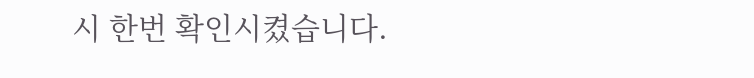시 한번 확인시켰습니다.